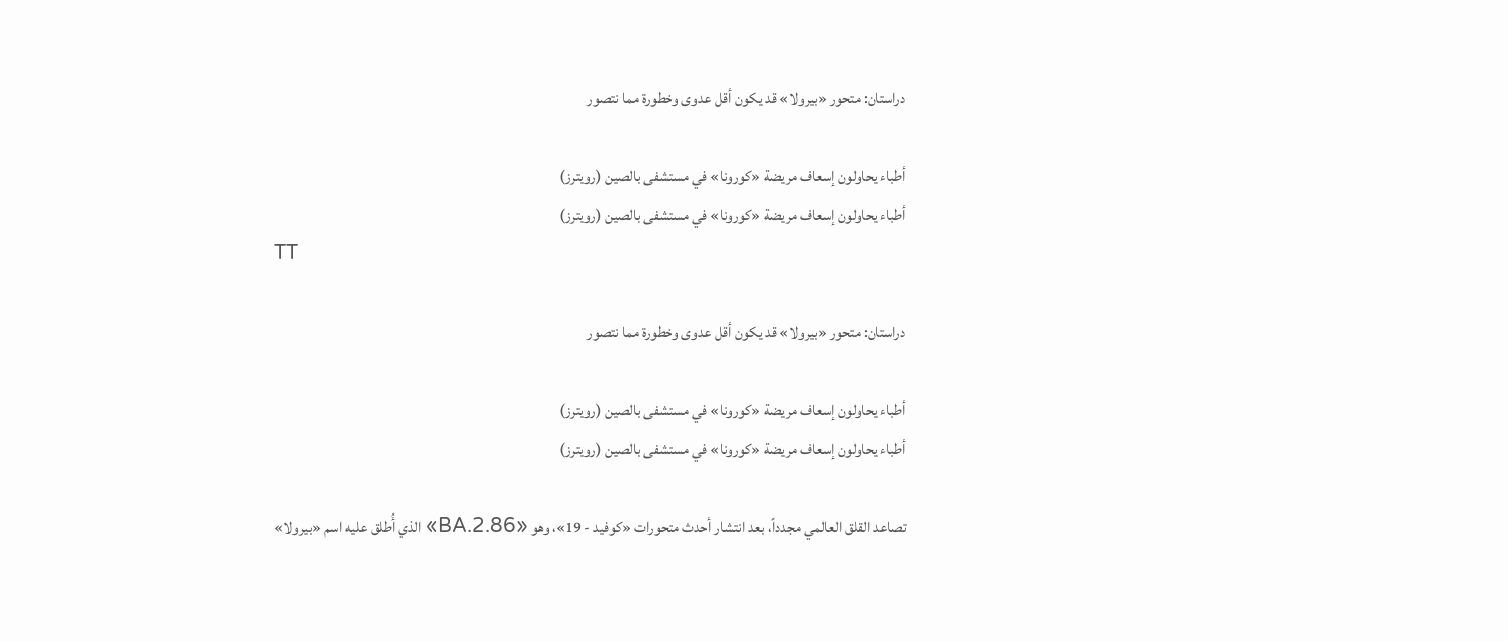دراستان: متحور «بيرولا» قد يكون أقل عدوى وخطورة مما نتصور

أطباء يحاولون إسعاف مريضة «كورونا» في مستشفى بالصين (رويترز)
أطباء يحاولون إسعاف مريضة «كورونا» في مستشفى بالصين (رويترز)
TT

دراستان: متحور «بيرولا» قد يكون أقل عدوى وخطورة مما نتصور

أطباء يحاولون إسعاف مريضة «كورونا» في مستشفى بالصين (رويترز)
أطباء يحاولون إسعاف مريضة «كورونا» في مستشفى بالصين (رويترز)

تصاعد القلق العالمي مجدداً، بعد انتشار أحدث متحورات «كوفيد - 19»، وهو «BA.2.86» الذي أُطلق عليه اسم «بيرولا»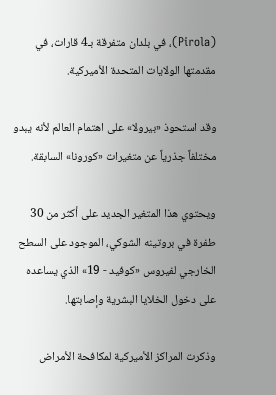(Pirola)، في بلدان متفرقة بـ4 قارات، في مقدمتها الولايات المتحدة الأميركية.

وقد استحوذ «بيرولا» على اهتمام العالم لأنه يبدو مختلفاً جذرياً عن متغيرات «كورونا» السابقة.

ويحتوي هذا المتغير الجديد على أكثر من 30 طفرة في بروتينه الشوكي، الموجود على السطح الخارجي لفيروس «كوفيد - 19» الذي يساعده على دخول الخلايا البشرية وإصابتها.

وذكرت المراكز الأميركية لمكافحة الأمراض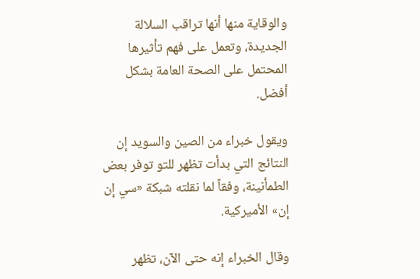والوقاية منها أنها تراقب السلالة الجديدة، وتعمل على فهم تأثيرها المحتمل على الصحة العامة بشكل أفضل.

ويقول خبراء من الصين والسويد إن النتائج التي بدأت تظهر للتو توفر بعض الطمأنينة، وفقاً لما نقلته شبكة «سي إن إن» الأميركية.

وقال الخبراء إنه حتى الآن، تظهر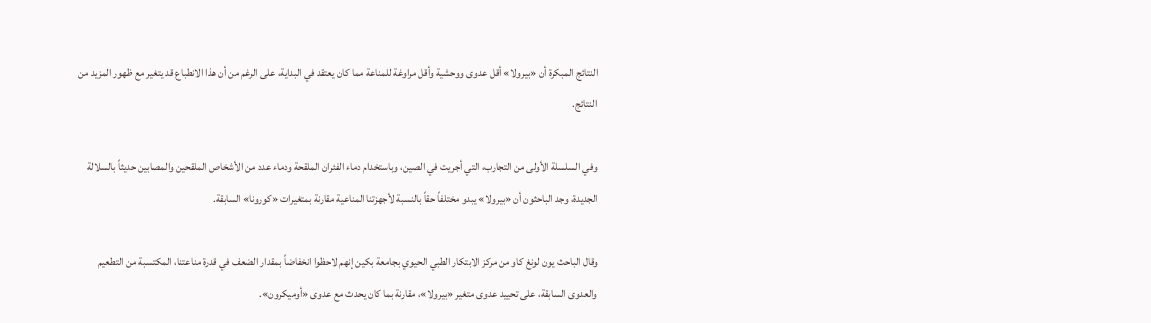النتائج المبكرة أن «بيرولا» أقل عدوى ووحشية وأقل مراوغة للمناعة مما كان يعتقد في البداية، على الرغم من أن هذا الانطباع قد يتغير مع ظهور المزيد من النتائج.

وفي السلسلة الأولى من التجارب، التي أجريت في الصين، وباستخدام دماء الفئران الملقحة ودماء عدد من الأشخاص الملقحين والمصابين حديثاً بالسلالة الجديدة، وجد الباحثون أن «بيرولا» يبدو مختلفاً حقاً بالنسبة لأجهزتنا المناعية مقارنة بمتغيرات «كورونا» السابقة.

وقال الباحث يون لونغ كاو من مركز الابتكار الطبي الحيوي بجامعة بكين إنهم لاحظوا انخفاضاً بمقدار الضعف في قدرة مناعتنا، المكتسبة من التطعيم والعدوى السابقة، على تحييد عدوى متغير «بيرولا»، مقارنة بما كان يحدث مع عدوى «أوميكرون».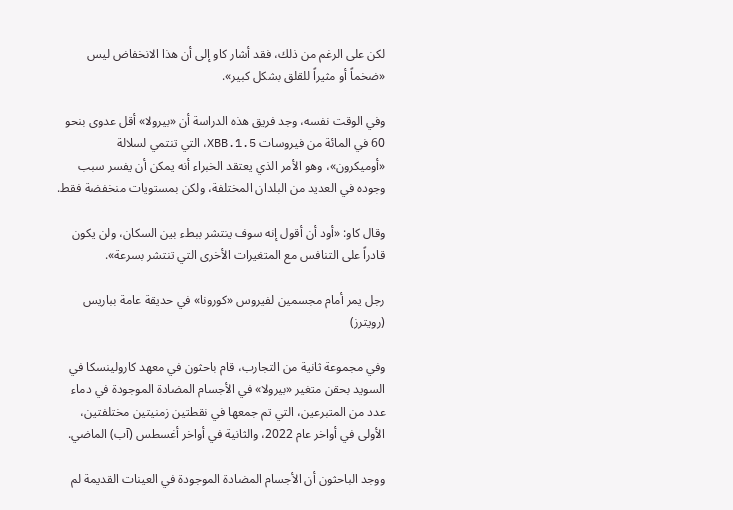لكن على الرغم من ذلك، فقد أشار كاو إلى أن هذا الانخفاض ليس «ضخماً أو مثيراً للقلق بشكل كبير».

وفي الوقت نفسه، وجد فريق هذه الدراسة أن «بيرولا» أقل عدوى بنحو 60 في المائة من فيروسات XBB.1.5، التي تنتمي لسلالة «أوميكرون»، وهو الأمر الذي يعتقد الخبراء أنه يمكن أن يفسر سبب وجوده في العديد من البلدان المختلفة، ولكن بمستويات منخفضة فقط.

وقال كاو: «أود أن أقول إنه سوف ينتشر ببطء بين السكان، ولن يكون قادراً على التنافس مع المتغيرات الأخرى التي تنتشر بسرعة».

رجل يمر أمام مجسمين لفيروس «كورونا» في حديقة عامة بباريس (رويترز)

وفي مجموعة ثانية من التجارب، قام باحثون في معهد كارولينسكا في السويد بحقن متغير «بيرولا» في الأجسام المضادة الموجودة في دماء عدد من المتبرعين، التي تم جمعها في نقطتين زمنيتين مختلفتين، الأولى في أواخر عام 2022، والثانية في أواخر أغسطس (آب) الماضي.

ووجد الباحثون أن الأجسام المضادة الموجودة في العينات القديمة لم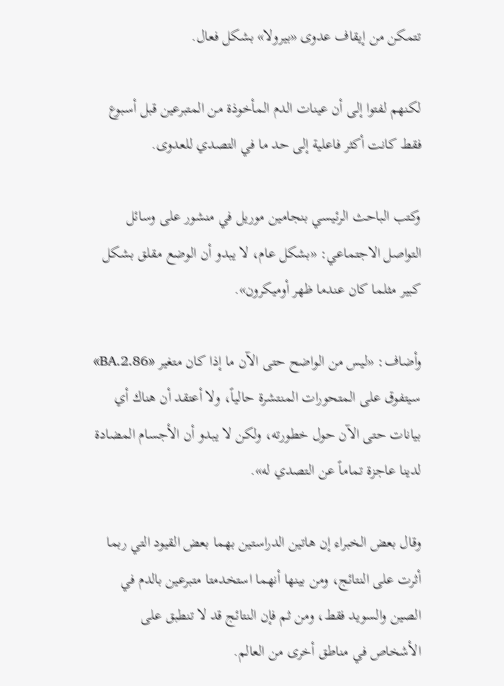تتمكن من إيقاف عدوى «بيرولا» بشكل فعال.

لكنهم لفتوا إلى أن عينات الدم المأخوذة من المتبرعين قبل أسبوع فقط كانت أكثر فاعلية إلى حد ما في التصدي للعدوى.

وكتب الباحث الرئيسي بنجامين موريل في منشور على وسائل التواصل الاجتماعي: «بشكل عام، لا يبدو أن الوضع مقلق بشكل كبير مثلما كان عندما ظهر أوميكرون».

وأضاف: «ليس من الواضح حتى الآن ما إذا كان متغير «BA.2.86» سيتفوق على المتحورات المنتشرة حالياً، ولا أعتقد أن هناك أي بيانات حتى الآن حول خطورته، ولكن لا يبدو أن الأجسام المضادة لدينا عاجزة تماماً عن التصدي له».

وقال بعض الخبراء إن هاتين الدراستين بهما بعض القيود التي ربما أثرت على النتائج، ومن بينها أنهما استخدمتا متبرعين بالدم في الصين والسويد فقط، ومن ثم فإن النتائج قد لا تنطبق على الأشخاص في مناطق أخرى من العالم.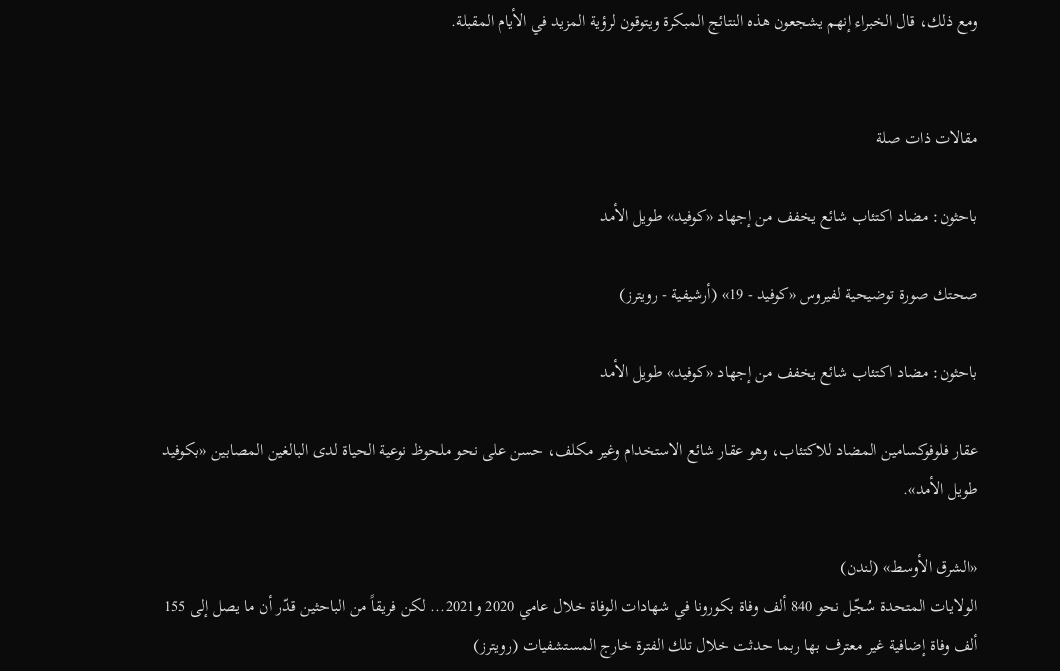ومع ذلك، قال الخبراء إنهم يشجعون هذه النتائج المبكرة ويتوقون لرؤية المزيد في الأيام المقبلة.


مقالات ذات صلة

باحثون: مضاد اكتئاب شائع يخفف من إجهاد «كوفيد» طويل الأمد

صحتك صورة توضيحية لفيروس «كوفيد - 19» (أرشيفية - رويترز)

باحثون: مضاد اكتئاب شائع يخفف من إجهاد «كوفيد» طويل الأمد

عقار فلوفوكسامين المضاد للاكتئاب، وهو عقار شائع الاستخدام وغير مكلف، حسن على نحو ملحوظ نوعية الحياة لدى البالغين المصابين «بكوفيد طويل الأمد».

«الشرق الأوسط» (لندن)
الولايات المتحدة سُجّل نحو 840 ألف وفاة بكورونا في شهادات الوفاة خلال عامي 2020 و2021... لكن فريقاً من الباحثين قدّر أن ما يصل إلى 155 ألف وفاة إضافية غير معترف بها ربما حدثت خلال تلك الفترة خارج المستشفيات (رويترز)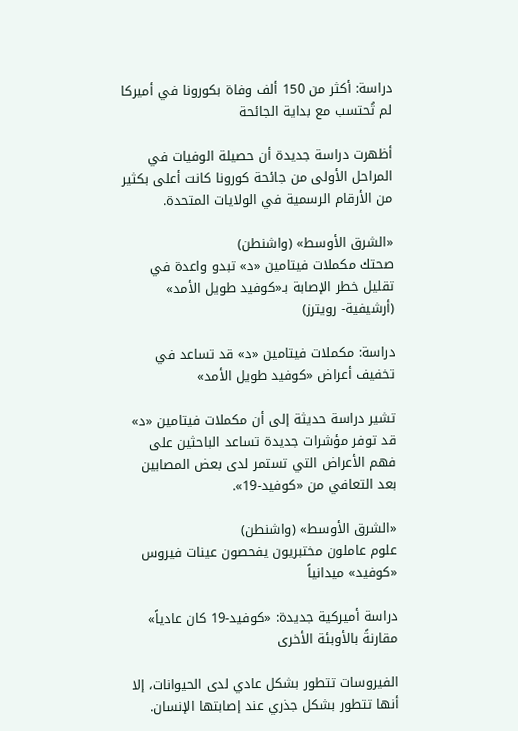دراسة: أكثر من 150 ألف وفاة بكورونا في أميركا لم تُحتسب مع بداية الجائحة

أظهرت دراسة جديدة أن حصيلة الوفيات في المراحل الأولى من جائحة كورونا كانت أعلى بكثير من الأرقام الرسمية في الولايات المتحدة.

«الشرق الأوسط» (واشنطن)
صحتك مكملات فيتامين «د» تبدو واعدة في تقليل خطر الإصابة بـ«كوفيد طويل الأمد» (أرشيفية- رويترز)

دراسة: مكملات فيتامين «د» قد تساعد في تخفيف أعراض «كوفيد طويل الأمد»

تشير دراسة حديثة إلى أن مكملات فيتامين «د» قد توفر مؤشرات جديدة تساعد الباحثين على فهم الأعراض التي تستمر لدى بعض المصابين بعد التعافي من «كوفيد-19».

«الشرق الأوسط» (واشنطن)
علوم عاملون مختبريون يفحصون عينات فيروس «كوفيد» ميدانياً

دراسة أميركية جديدة: «كوفيد-19 كان عادياً» مقارنةً بالأوبئة الأخرى

الفيروسات تتطور بشكل عادي لدى الحيوانات، إلا أنها تتطور بشكل جذري عند إصابتها الإنسان.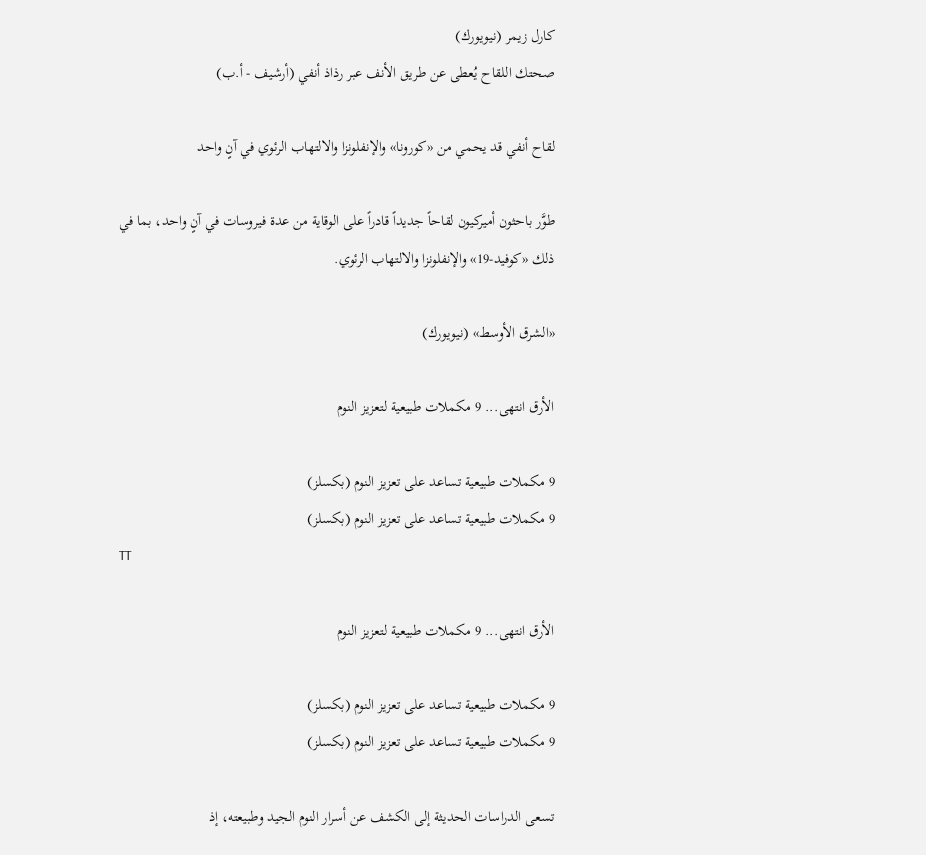كارل زيمر (نيويورك)
صحتك اللقاح يُعطى عن طريق الأنف عبر رذاذ أنفي (أرشيف - أ.ب)

لقاح أنفي قد يحمي من «كورونا» والإنفلونزا والالتهاب الرئوي في آنٍ واحد

طوَّر باحثون أميركيون لقاحاً جديداً قادراً على الوقاية من عدة فيروسات في آنٍ واحد، بما في ذلك «كوفيد-19» والإنفلونزا والالتهاب الرئوي.

«الشرق الأوسط» (نيويورك)

الأرق انتهى... 9 مكملات طبيعية لتعزيز النوم

9 مكملات طبيعية تساعد على تعزيز النوم (بكسلز)
9 مكملات طبيعية تساعد على تعزيز النوم (بكسلز)
TT

الأرق انتهى... 9 مكملات طبيعية لتعزيز النوم

9 مكملات طبيعية تساعد على تعزيز النوم (بكسلز)
9 مكملات طبيعية تساعد على تعزيز النوم (بكسلز)

تسعى الدراسات الحديثة إلى الكشف عن أسرار النوم الجيد وطبيعته، إذ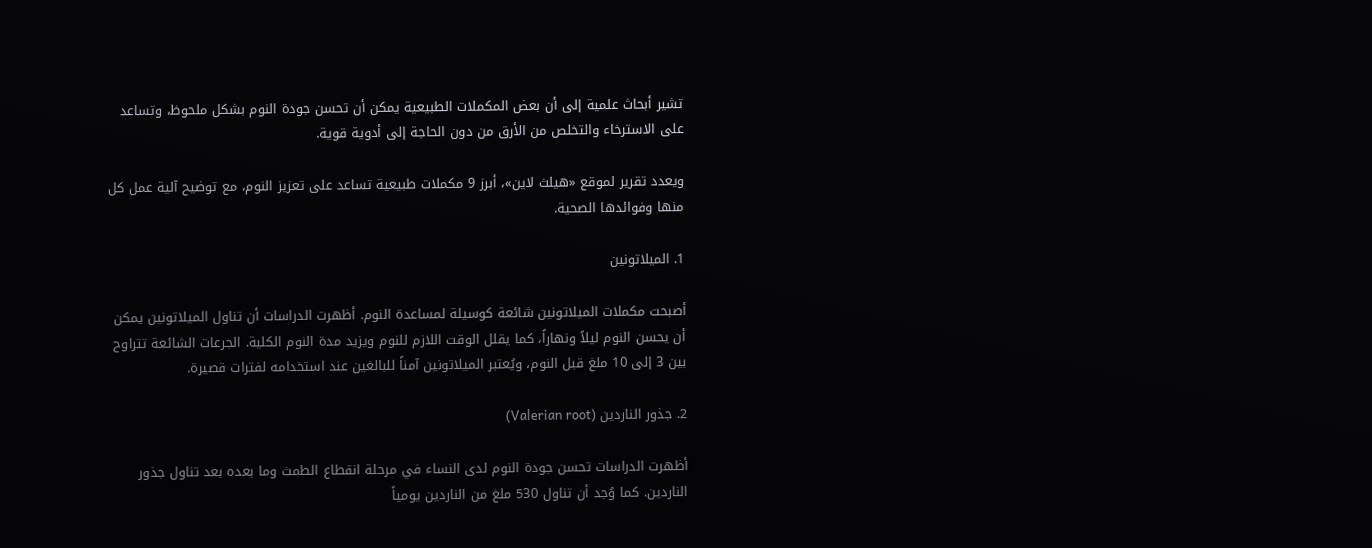تشير أبحاث علمية إلى أن بعض المكملات الطبيعية يمكن أن تحسن جودة النوم بشكل ملحوظ، وتساعد على الاسترخاء والتخلص من الأرق من دون الحاجة إلى أدوية قوية.

ويعدد تقرير لموقع «هيلث لاين»، أبرز 9 مكملات طبيعية تساعد على تعزيز النوم، مع توضيح آلية عمل كل منها وفوائدها الصحية.

1. الميلاتونين

أصبحت مكملات الميلاتونين شائعة كوسيلة لمساعدة النوم. أظهرت الدراسات أن تناول الميلاتونين يمكن أن يحسن النوم ليلاً ونهاراً، كما يقلل الوقت اللازم للنوم ويزيد مدة النوم الكلية. الجرعات الشائعة تتراوح بين 3 إلى 10 ملغ قبل النوم، ويُعتبر الميلاتونين آمناً للبالغين عند استخدامه لفترات قصيرة.

2. جذور الناردين (Valerian root)

أظهرت الدراسات تحسن جودة النوم لدى النساء في مرحلة انقطاع الطمث وما بعده بعد تناول جذور الناردين. كما وُجد أن تناول 530 ملغ من الناردين يومياً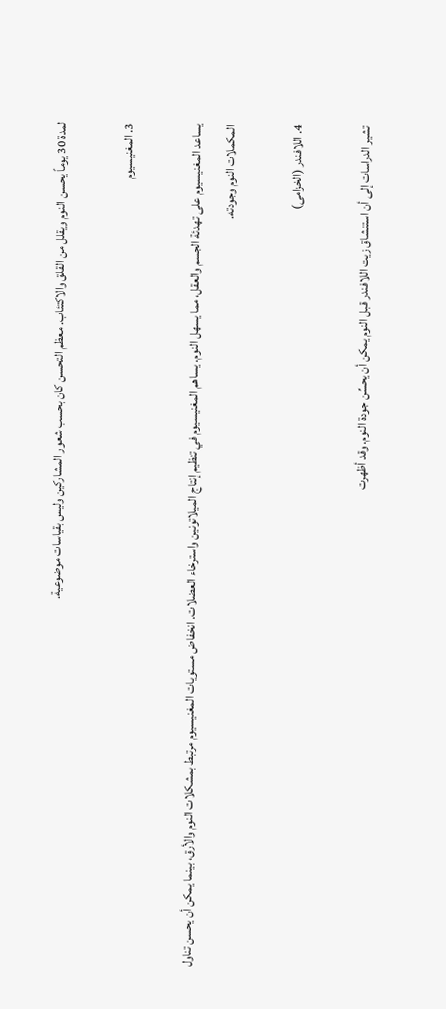لمدة 30 يوماً يحسن النوم ويقلل من القلق والاكتئاب. معظم التحسن كان بحسب شعور المشاركين وليس بقياسات موضوعية.

3. المغنيسيوم

يساعد المغنيسيوم على تهدئة الجسم والعقل، مما يسهل النوم. يساهم المغنيسيوم في تنظيم إنتاج الميلاتونين واسترخاء العضلات. انخفاض مستويات المغنيسيوم مرتبط بمشكلات النوم والأرق، بينما يمكن أن يحسن تناول المكملات النوم وجودته.

4. اللافندر (الخزامى)

تشير الدراسات إلى أن استنشاق زيت اللافندر قبل النوم يمكن أن يحسِّن جودة النوم. وقد أظهرت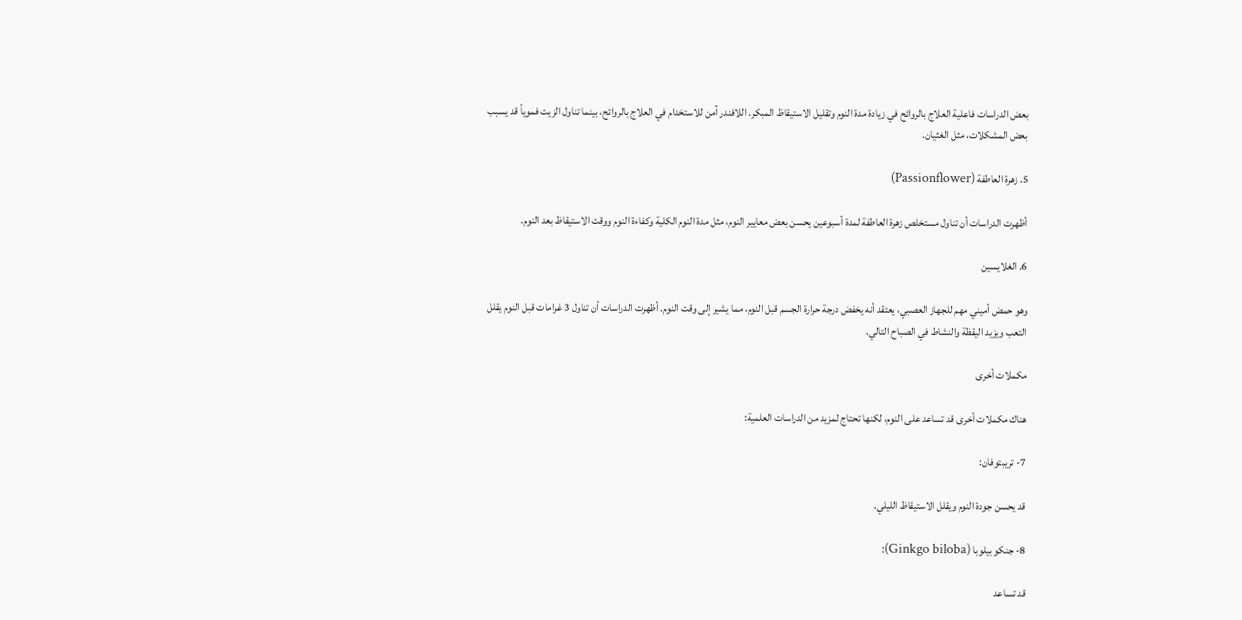بعض الدراسات فاعلية العلاج بالروائح في زيادة مدة النوم وتقليل الاستيقاظ المبكر. اللافندر آمن للاستخدام في العلاج بالروائح، بينما تناول الزيت فموياً قد يسبب بعض المشكلات، مثل الغثيان.

5. زهرة العاطفة (Passionflower)

أظهرت الدراسات أن تناول مستخلص زهرة العاطفة لمدة أسبوعين يحسن بعض معايير النوم، مثل مدة النوم الكلية وكفاءة النوم ووقت الاستيقاظ بعد النوم.

6. الغلايسين

وهو حمض أميني مهم للجهاز العصبي، يعتقد أنه يخفض درجة حرارة الجسم قبل النوم، مما يشير إلى وقت النوم. أظهرت الدراسات أن تناول 3 غرامات قبل النوم يقلل التعب ويزيد اليقظة والنشاط في الصباح التالي.

مكملات أخرى

هناك مكملات أخرى قد تساعد على النوم، لكنها تحتاج لمزيد من الدراسات العلمية:

7- تريبتوفان:

قد يحسن جودة النوم ويقلل الاستيقاظ الليلي.

8- جنكو بيلوبا (Ginkgo biloba):

قد تساعد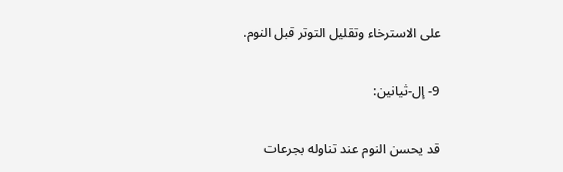على الاسترخاء وتقليل التوتر قبل النوم.

9- إل-ثيانين:

قد يحسن النوم عند تناوله بجرعات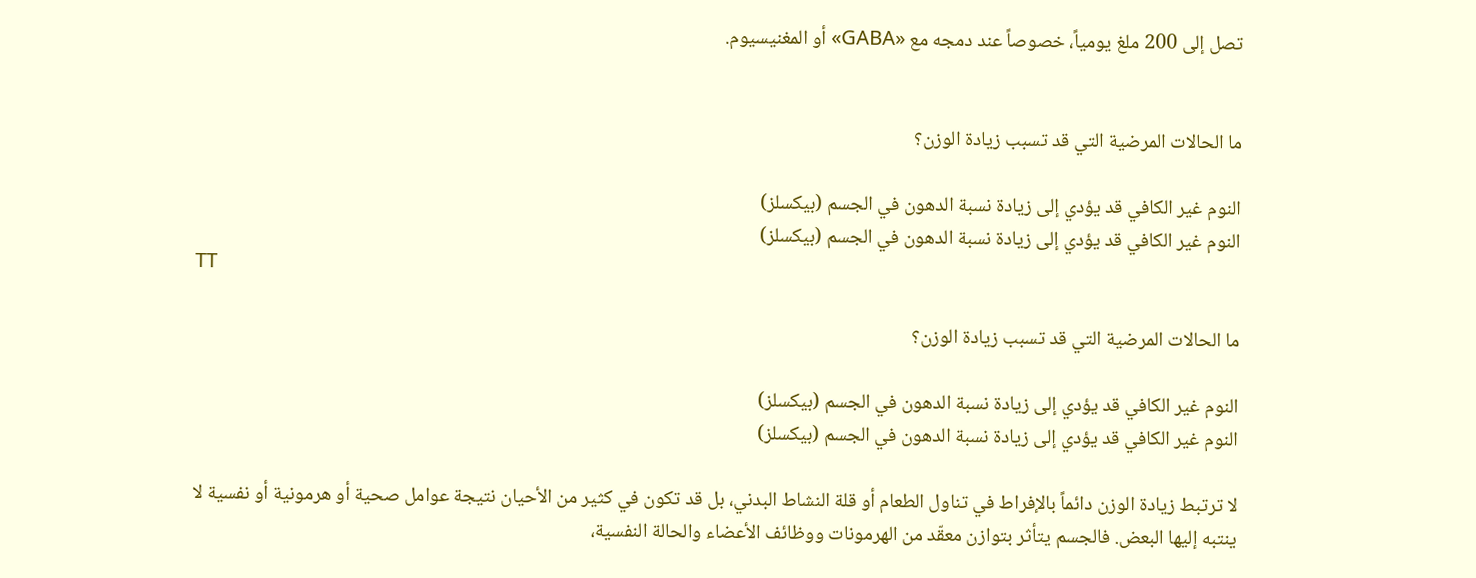تصل إلى 200 ملغ يومياً، خصوصاً عند دمجه مع «GABA» أو المغنيسيوم.


ما الحالات المرضية التي قد تسبب زيادة الوزن؟

النوم غير الكافي قد يؤدي إلى زيادة نسبة الدهون في الجسم (بيكسلز)
النوم غير الكافي قد يؤدي إلى زيادة نسبة الدهون في الجسم (بيكسلز)
TT

ما الحالات المرضية التي قد تسبب زيادة الوزن؟

النوم غير الكافي قد يؤدي إلى زيادة نسبة الدهون في الجسم (بيكسلز)
النوم غير الكافي قد يؤدي إلى زيادة نسبة الدهون في الجسم (بيكسلز)

لا ترتبط زيادة الوزن دائماً بالإفراط في تناول الطعام أو قلة النشاط البدني، بل قد تكون في كثير من الأحيان نتيجة عوامل صحية أو هرمونية أو نفسية لا ينتبه إليها البعض. فالجسم يتأثر بتوازن معقّد من الهرمونات ووظائف الأعضاء والحالة النفسية،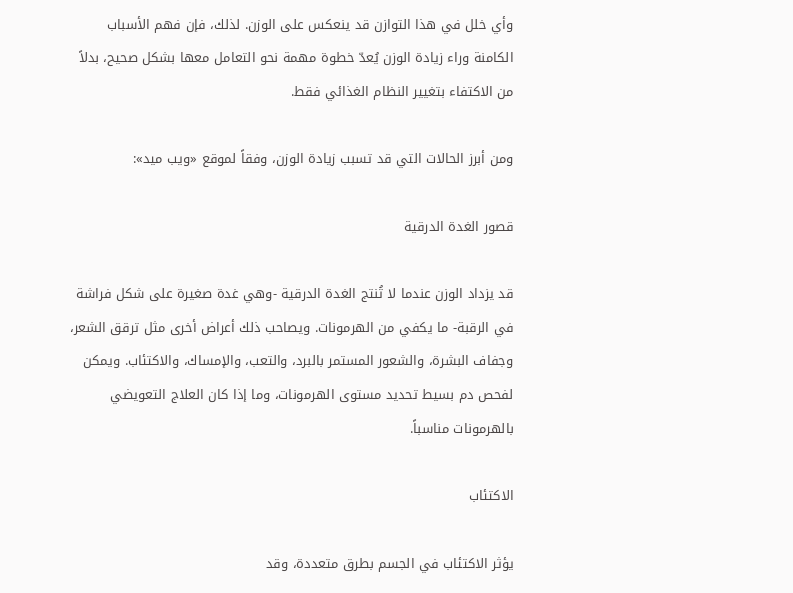وأي خلل في هذا التوازن قد ينعكس على الوزن. لذلك، فإن فهم الأسباب الكامنة وراء زيادة الوزن يُعدّ خطوة مهمة نحو التعامل معها بشكل صحيح، بدلاً من الاكتفاء بتغيير النظام الغذائي فقط.

ومن أبرز الحالات التي قد تسبب زيادة الوزن، وفقاً لموقع «ويب ميد»:

قصور الغدة الدرقية

قد يزداد الوزن عندما لا تُنتج الغدة الدرقية -وهي غدة صغيرة على شكل فراشة في الرقبة- ما يكفي من الهرمونات. ويصاحب ذلك أعراض أخرى مثل ترقق الشعر، وجفاف البشرة، والشعور المستمر بالبرد، والتعب، والإمساك، والاكتئاب. ويمكن لفحص دم بسيط تحديد مستوى الهرمونات، وما إذا كان العلاج التعويضي بالهرمونات مناسباً.

الاكتئاب

يؤثر الاكتئاب في الجسم بطرق متعددة، وقد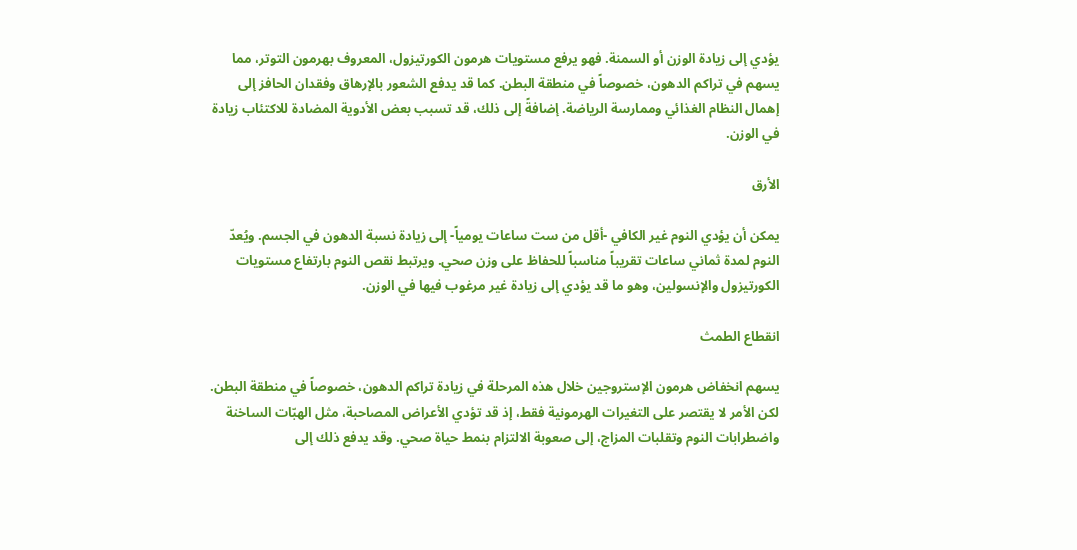يؤدي إلى زيادة الوزن أو السمنة. فهو يرفع مستويات هرمون الكورتيزول، المعروف بهرمون التوتر، مما يسهم في تراكم الدهون، خصوصاً في منطقة البطن. كما قد يدفع الشعور بالإرهاق وفقدان الحافز إلى إهمال النظام الغذائي وممارسة الرياضة. إضافةً إلى ذلك، قد تسبب بعض الأدوية المضادة للاكتئاب زيادة في الوزن.

الأرق

يمكن أن يؤدي النوم غير الكافي -أقل من ست ساعات يومياً- إلى زيادة نسبة الدهون في الجسم. ويُعدّ النوم لمدة ثماني ساعات تقريباً مناسباً للحفاظ على وزن صحي. ويرتبط نقص النوم بارتفاع مستويات الكورتيزول والإنسولين، وهو ما قد يؤدي إلى زيادة غير مرغوب فيها في الوزن.

انقطاع الطمث

يسهم انخفاض هرمون الإستروجين خلال هذه المرحلة في زيادة تراكم الدهون، خصوصاً في منطقة البطن. لكن الأمر لا يقتصر على التغيرات الهرمونية فقط، إذ قد تؤدي الأعراض المصاحبة، مثل الهبّات الساخنة واضطرابات النوم وتقلبات المزاج، إلى صعوبة الالتزام بنمط حياة صحي. وقد يدفع ذلك إلى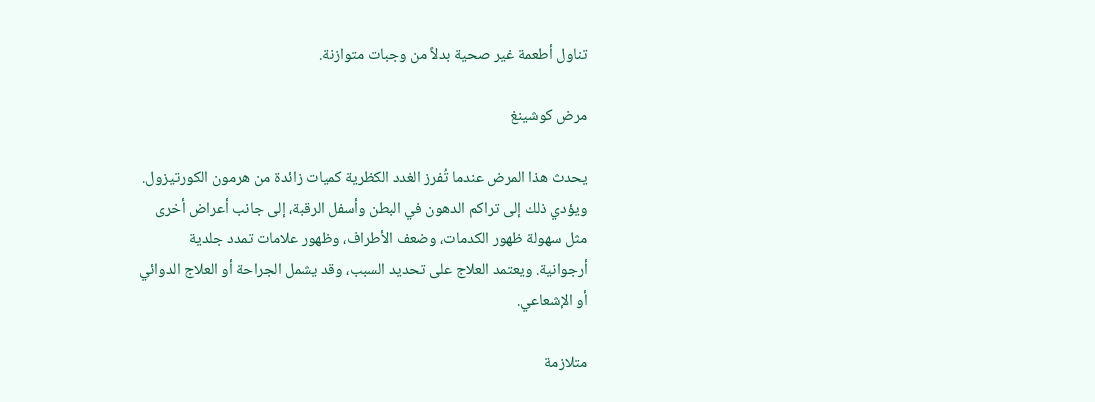تناول أطعمة غير صحية بدلاً من وجبات متوازنة.

مرض كوشينغ

يحدث هذا المرض عندما تُفرز الغدد الكظرية كميات زائدة من هرمون الكورتيزول. ويؤدي ذلك إلى تراكم الدهون في البطن وأسفل الرقبة، إلى جانب أعراض أخرى مثل سهولة ظهور الكدمات، وضعف الأطراف، وظهور علامات تمدد جلدية أرجوانية. ويعتمد العلاج على تحديد السبب، وقد يشمل الجراحة أو العلاج الدوائي أو الإشعاعي.

متلازمة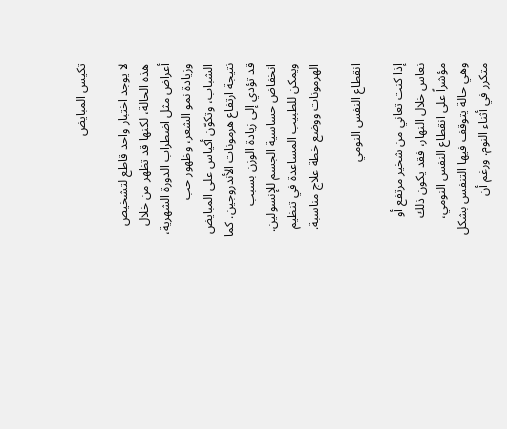تكيس المبايض

لا يوجد اختبار واحد قاطع لتشخيص هذه الحالة، لكنها قد تظهر من خلال أعراض مثل اضطراب الدورة الشهرية، وزيادة نمو الشعر، وظهور حب الشباب، وتكوّن أكياس على المبايض نتيجة ارتفاع هرمونات الأندروجين. كما قد تؤدي إلى زيادة الوزن بسبب انخفاض حساسية الجسم للإنسولين. ويمكن للطبيب المساعدة في تنظيم الهرمونات ووضع خطة علاج مناسبة.

انقطاع النفس النومي

إذا كنت تعاني من شخير مرتفع أو نعاس خلال النهار، فقد يكون ذلك مؤشراً على انقطاع النفس النومي، وهي حالة يتوقف فيها التنفس بشكل متكرر في أثناء النوم. ورغم أن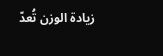زيادة الوزن تُعدّ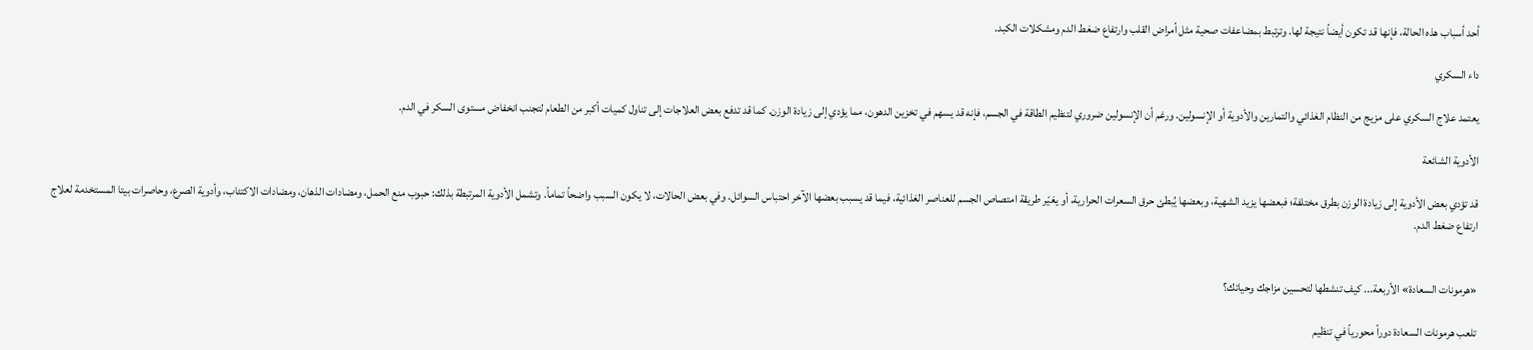أحد أسباب هذه الحالة، فإنها قد تكون أيضاً نتيجة لها. وترتبط بمضاعفات صحية مثل أمراض القلب وارتفاع ضغط الدم ومشكلات الكبد.

داء السكري

يعتمد علاج السكري على مزيج من النظام الغذائي والتمارين والأدوية أو الإنسولين. ورغم أن الإنسولين ضروري لتنظيم الطاقة في الجسم، فإنه قد يسهم في تخزين الدهون، مما يؤدي إلى زيادة الوزن. كما قد تدفع بعض العلاجات إلى تناول كميات أكبر من الطعام لتجنب انخفاض مستوى السكر في الدم.

الأدوية الشائعة

قد تؤدي بعض الأدوية إلى زيادة الوزن بطرق مختلفة؛ فبعضها يزيد الشهية، وبعضها يُبطئ حرق السعرات الحرارية، أو يغيّر طريقة امتصاص الجسم للعناصر الغذائية، فيما قد يسبب بعضها الآخر احتباس السوائل. وفي بعض الحالات، لا يكون السبب واضحاً تماماً. وتشمل الأدوية المرتبطة بذلك: حبوب منع الحمل، ومضادات الذهان، ومضادات الاكتئاب، وأدوية الصرع، وحاصرات بيتا المستخدمة لعلاج ارتفاع ضغط الدم.


«هرمونات السعادة» الأربعة... كيف تنشطها لتحسين مزاجك وحياتك؟

تلعب هرمونات السعادة دوراً محورياً في تنظيم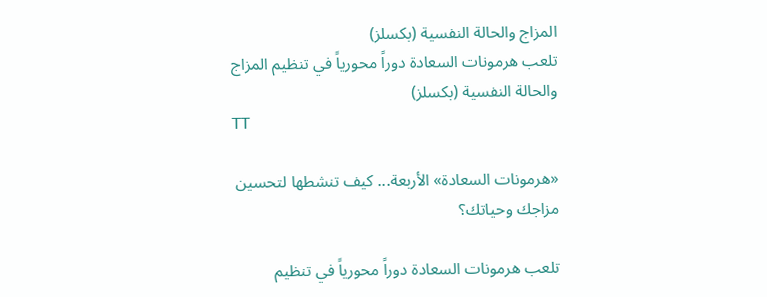المزاج والحالة النفسية (بكسلز)
تلعب هرمونات السعادة دوراً محورياً في تنظيم المزاج والحالة النفسية (بكسلز)
TT

«هرمونات السعادة» الأربعة... كيف تنشطها لتحسين مزاجك وحياتك؟

تلعب هرمونات السعادة دوراً محورياً في تنظيم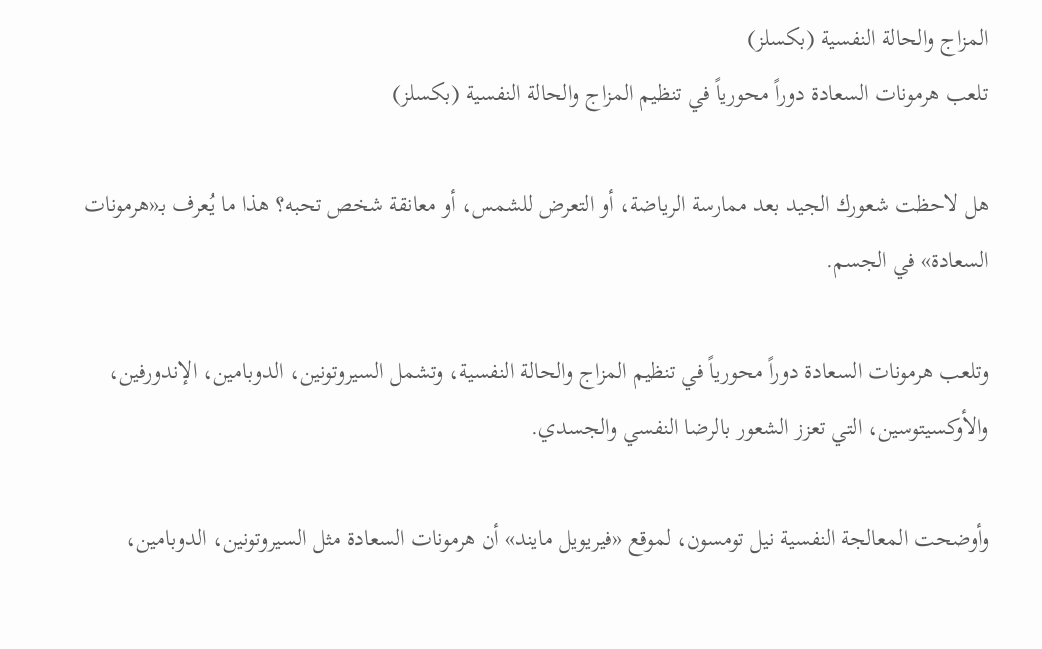المزاج والحالة النفسية (بكسلز)
تلعب هرمونات السعادة دوراً محورياً في تنظيم المزاج والحالة النفسية (بكسلز)

هل لاحظت شعورك الجيد بعد ممارسة الرياضة، أو التعرض للشمس، أو معانقة شخص تحبه؟ هذا ما يُعرف بـ«هرمونات السعادة» في الجسم.

وتلعب هرمونات السعادة دوراً محورياً في تنظيم المزاج والحالة النفسية، وتشمل السيروتونين، الدوبامين، الإندورفين، والأوكسيتوسين، التي تعزز الشعور بالرضا النفسي والجسدي.

وأوضحت المعالجة النفسية نيل تومسون، لموقع «فيريويل مايند» أن هرمونات السعادة مثل السيروتونين، الدوبامين،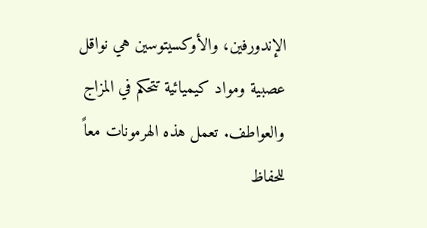الإندورفين، والأوكسيتوسين هي نواقل عصبية ومواد كيميائية تتحكم في المزاج والعواطف. تعمل هذه الهرمونات معاً للحفاظ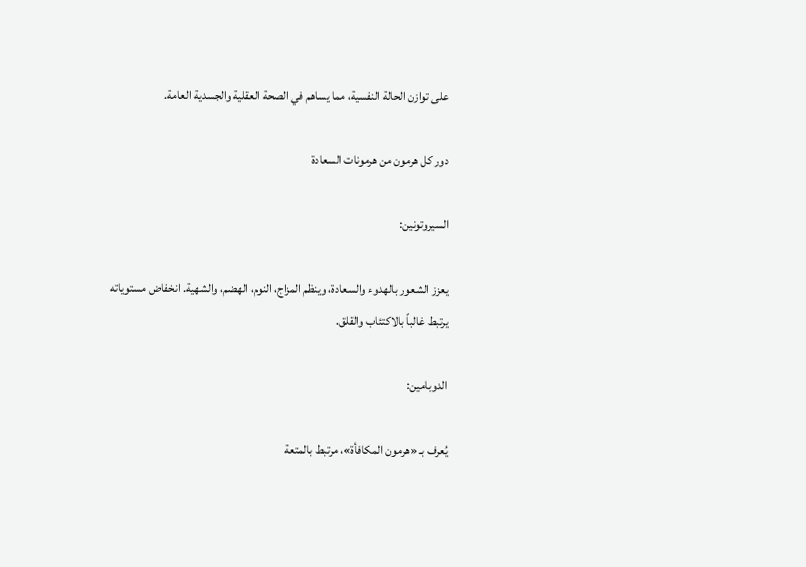على توازن الحالة النفسية، مما يساهم في الصحة العقلية والجسدية العامة.

دور كل هرمون من هرمونات السعادة

السيروتونين:

يعزز الشعور بالهدوء والسعادة، وينظم المزاج، النوم، الهضم، والشهية. انخفاض مستوياته يرتبط غالباً بالاكتئاب والقلق.

الدوبامين:

يُعرف بـ «هرمون المكافأة»، مرتبط بالمتعة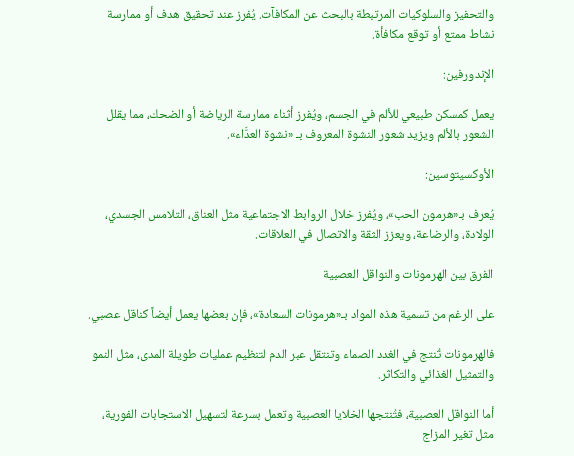والتحفيز والسلوكيات المرتبطة بالبحث عن المكافآت. يُفرز عند تحقيق هدف أو ممارسة نشاط ممتع أو توقع مكافأة.

الإندورفين:

يعمل كمسكن طبيعي للألم في الجسم، ويُفرز أثناء ممارسة الرياضة أو الضحك، مما يقلل الشعور بالألم ويزيد شعور النشوة المعروف بـ «نشوة العدَّاء».

الأوكسيتوسين:

يُعرف بـ«هرمون الحب»، ويُفرز خلال الروابط الاجتماعية مثل العناق، التلامس الجسدي، الولادة، والرضاعة، ويعزز الثقة والاتصال في العلاقات.

الفرق بين الهرمونات والنواقل العصبية

على الرغم من تسمية هذه المواد بـ«هرمونات السعادة»، فإن بعضها يعمل أيضاً كناقل عصبي.

فالهرمونات تُنتج في الغدد الصماء وتنتقل عبر الدم لتنظيم عمليات طويلة المدى، مثل النمو والتمثيل الغذائي والتكاثر.

أما النواقل العصبية، فتُنتجها الخلايا العصبية وتعمل بسرعة لتسهيل الاستجابات الفورية، مثل تغير المزاج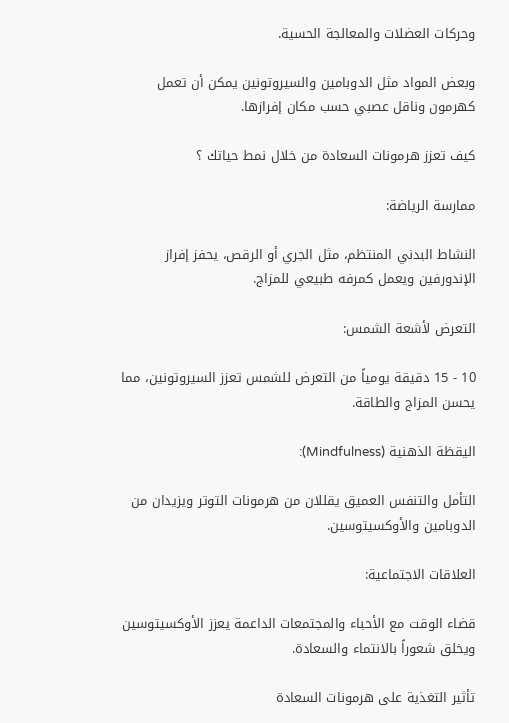وحركات العضلات والمعالجة الحسية.

وبعض المواد مثل الدوبامين والسيروتونين يمكن أن تعمل كهرمون وناقل عصبي حسب مكان إفرازها.

كيف تعزز هرمونات السعادة من خلال نمط حياتك ؟

ممارسة الرياضة:

النشاط البدني المنتظم، مثل الجري أو الرقص، يحفز إفراز الإندورفين ويعمل كمرفه طبيعي للمزاج.

التعرض لأشعة الشمس:

10 - 15 دقيقة يومياً من التعرض للشمس تعزز السيروتونين، مما يحسن المزاج والطاقة.

اليقظة الذهنية (Mindfulness):

التأمل والتنفس العميق يقللان من هرمونات التوتر ويزيدان من الدوبامين والأوكسيتوسين.

العلاقات الاجتماعية:

قضاء الوقت مع الأحباء والمجتمعات الداعمة يعزز الأوكسيتوسين ويخلق شعوراً بالانتماء والسعادة.

تأثير التغذية على هرمونات السعادة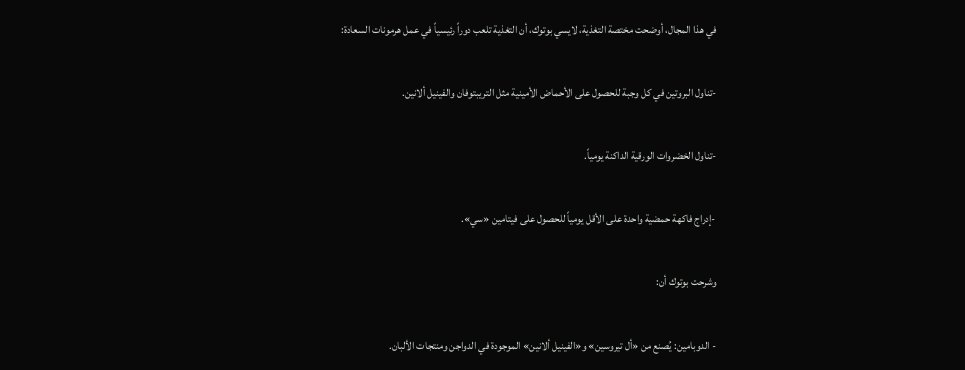في هذا المجال، أوضحت مختصة التغذية، لايسي بوتوك، أن التغذية تلعب دوراً رئيسياً في عمل هرمونات السعادة:

-تناول البروتين في كل وجبة للحصول على الأحماض الأمينية مثل التريبتوفان والفينيل ألانين.

-تناول الخضروات الورقية الداكنة يومياً.

-إدراج فاكهة حمضية واحدة على الأقل يومياً للحصول على فيتامين «سي».

وشرحت بوتوك أن:

- الدوبامين: يُصنع من «أل تيروسين» و«الفينيل ألانين» الموجودة في الدواجن ومنتجات الألبان.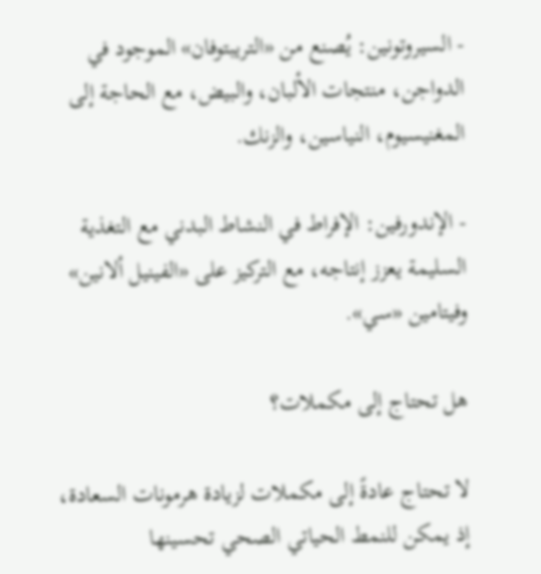- السيروتونين: يُصنع من «التريبتوفان» الموجود في الدواجن، منتجات الألبان، والبيض، مع الحاجة إلى المغنيسيوم، النياسين، والزنك.

- الإندورفين: الإفراط في النشاط البدني مع التغذية السليمة يعزز إنتاجه، مع التركيز على «الفينيل ألانين» وفيتامين «سي».

هل تحتاج إلى مكملات؟

لا تحتاج عادةً إلى مكملات لزيادة هرمونات السعادة، إذ يمكن للنمط الحياتي الصحي تحسينها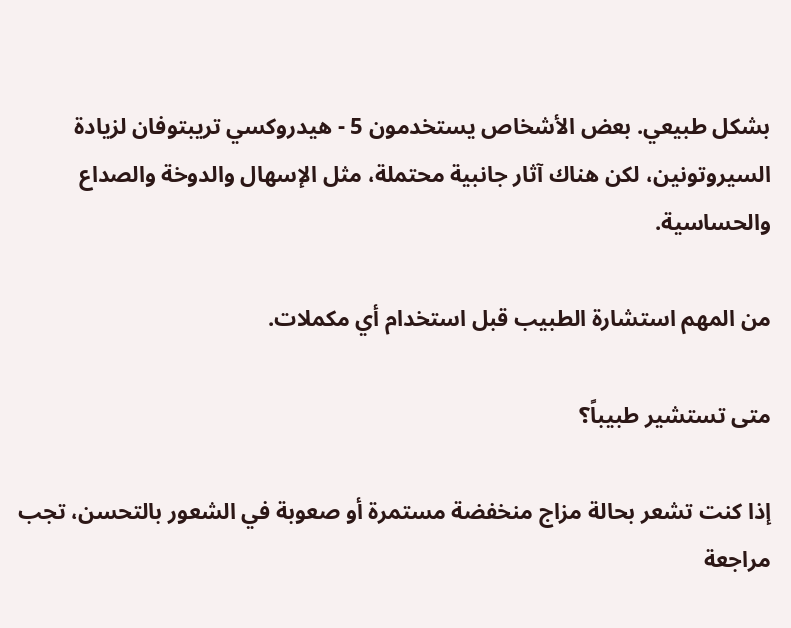بشكل طبيعي. بعض الأشخاص يستخدمون 5 - هيدروكسي تريبتوفان لزيادة السيروتونين، لكن هناك آثار جانبية محتملة، مثل الإسهال والدوخة والصداع والحساسية.

من المهم استشارة الطبيب قبل استخدام أي مكملات.

متى تستشير طبيباً؟

إذا كنت تشعر بحالة مزاج منخفضة مستمرة أو صعوبة في الشعور بالتحسن، تجب مراجعة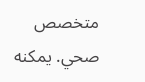متخصص صحي. يمكنه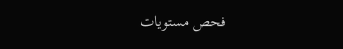فحص مستويات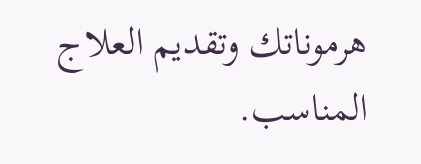هرموناتك وتقديم العلاج المناسب.